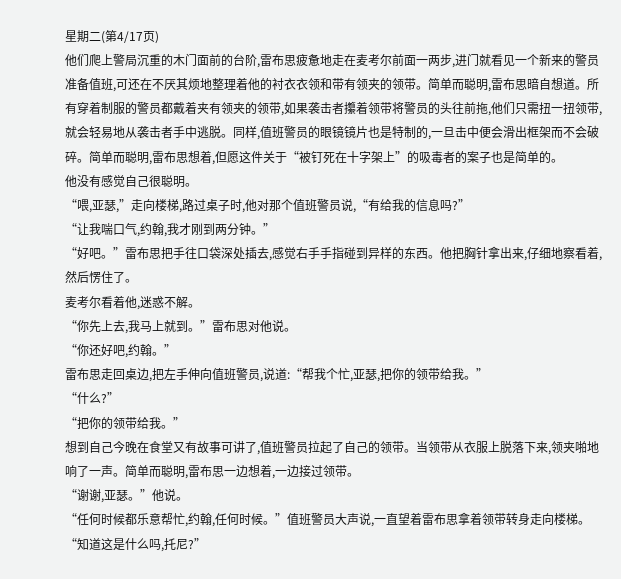星期二(第4/17页)
他们爬上警局沉重的木门面前的台阶,雷布思疲惫地走在麦考尔前面一两步,进门就看见一个新来的警员准备值班,可还在不厌其烦地整理着他的衬衣衣领和带有领夹的领带。简单而聪明,雷布思暗自想道。所有穿着制服的警员都戴着夹有领夹的领带,如果袭击者攥着领带将警员的头往前拖,他们只需扭一扭领带,就会轻易地从袭击者手中逃脱。同样,值班警员的眼镜镜片也是特制的,一旦击中便会滑出框架而不会破碎。简单而聪明,雷布思想着,但愿这件关于“被钉死在十字架上”的吸毒者的案子也是简单的。
他没有感觉自己很聪明。
“喂,亚瑟,”走向楼梯,路过桌子时,他对那个值班警员说,“有给我的信息吗?”
“让我喘口气,约翰,我才刚到两分钟。”
“好吧。”雷布思把手往口袋深处插去,感觉右手手指碰到异样的东西。他把胸针拿出来,仔细地察看着,然后愣住了。
麦考尔看着他,迷惑不解。
“你先上去,我马上就到。”雷布思对他说。
“你还好吧,约翰。”
雷布思走回桌边,把左手伸向值班警员,说道:“帮我个忙,亚瑟,把你的领带给我。”
“什么?”
“把你的领带给我。”
想到自己今晚在食堂又有故事可讲了,值班警员拉起了自己的领带。当领带从衣服上脱落下来,领夹啪地响了一声。简单而聪明,雷布思一边想着,一边接过领带。
“谢谢,亚瑟。”他说。
“任何时候都乐意帮忙,约翰,任何时候。”值班警员大声说,一直望着雷布思拿着领带转身走向楼梯。
“知道这是什么吗,托尼?”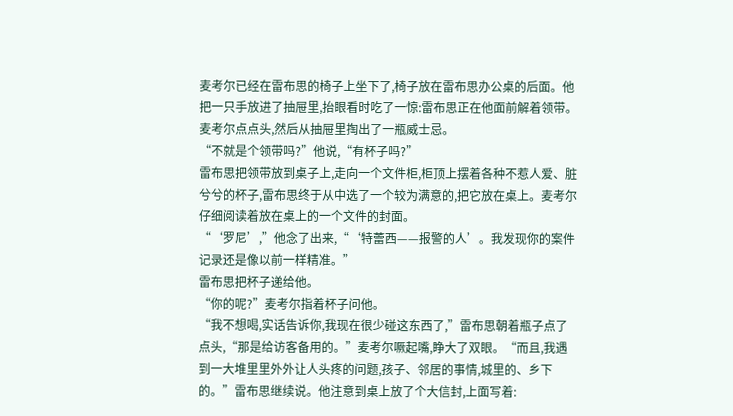麦考尔已经在雷布思的椅子上坐下了,椅子放在雷布思办公桌的后面。他把一只手放进了抽屉里,抬眼看时吃了一惊:雷布思正在他面前解着领带。麦考尔点点头,然后从抽屉里掏出了一瓶威士忌。
“不就是个领带吗?”他说,“有杯子吗?”
雷布思把领带放到桌子上,走向一个文件柜,柜顶上摆着各种不惹人爱、脏兮兮的杯子,雷布思终于从中选了一个较为满意的,把它放在桌上。麦考尔仔细阅读着放在桌上的一个文件的封面。
“‘罗尼’,”他念了出来,“‘特蕾西——报警的人’。我发现你的案件记录还是像以前一样精准。”
雷布思把杯子递给他。
“你的呢?”麦考尔指着杯子问他。
“我不想喝,实话告诉你,我现在很少碰这东西了,”雷布思朝着瓶子点了点头,“那是给访客备用的。”麦考尔噘起嘴,睁大了双眼。“而且,我遇到一大堆里里外外让人头疼的问题,孩子、邻居的事情,城里的、乡下的。”雷布思继续说。他注意到桌上放了个大信封,上面写着: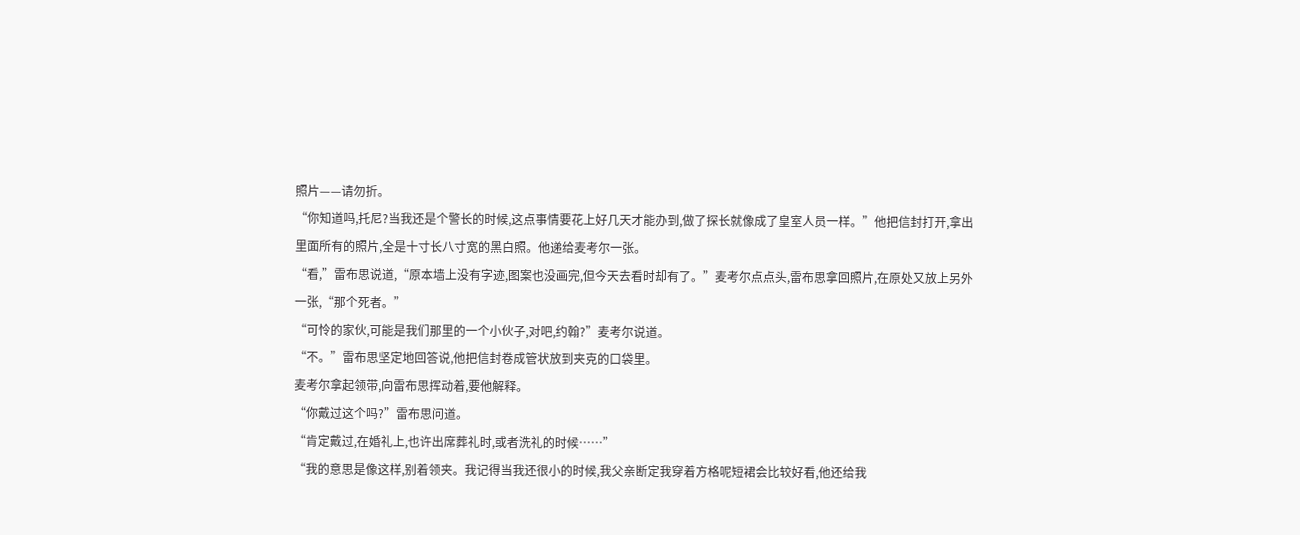照片——请勿折。
“你知道吗,托尼?当我还是个警长的时候,这点事情要花上好几天才能办到,做了探长就像成了皇室人员一样。”他把信封打开,拿出里面所有的照片,全是十寸长八寸宽的黑白照。他递给麦考尔一张。
“看,”雷布思说道,“原本墙上没有字迹,图案也没画完,但今天去看时却有了。”麦考尔点点头,雷布思拿回照片,在原处又放上另外一张,“那个死者。”
“可怜的家伙,可能是我们那里的一个小伙子,对吧,约翰?”麦考尔说道。
“不。”雷布思坚定地回答说,他把信封卷成管状放到夹克的口袋里。
麦考尔拿起领带,向雷布思挥动着,要他解释。
“你戴过这个吗?”雷布思问道。
“肯定戴过,在婚礼上,也许出席葬礼时,或者洗礼的时候……”
“我的意思是像这样,别着领夹。我记得当我还很小的时候,我父亲断定我穿着方格呢短裙会比较好看,他还给我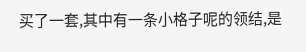买了一套,其中有一条小格子呢的领结,是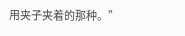用夹子夹着的那种。”